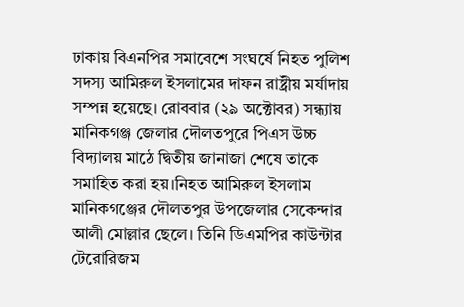ঢাকায় বিএনপির সমাবেশে সংঘর্ষে নিহত পুলিশ সদস্য আমিরুল ইসলামের দাফন রাষ্ট্রীয় মর্যাদায় সম্পন্ন হয়েছে। রোববার (২৯ অক্টোবর) সন্ধ্যায় মানিকগঞ্জ জেলার দৌলতপুরে পিএস উচ্চ বিদ্যালয় মাঠে দ্বিতীয় জানাজা শেষে তাকে সমাহিত করা হয়।নিহত আমিরুল ইসলাম মানিকগঞ্জের দৌলতপুর উপজেলার সেকেন্দার আলী মোল্লার ছেলে। তিনি ডিএমপির কাউন্টার টেরোরিজম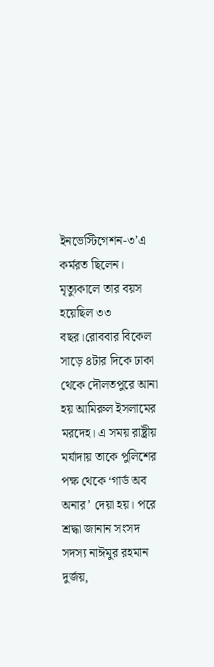ইনভেস্টিগেশন-৩’এ কর্মরত ছিলেন। মৃত্যুকালে তার বয়স হয়েছিল ৩৩ বছর।রোববার বিকেল সাড়ে ৪টার দিকে ঢাকা থেকে দৌলতপুরে আনা হয় আমিরুল ইসলামের মরদেহ। এ সময় রাষ্ট্রীয় মর্যাদায় তাকে পুলিশের পক্ষ থেকে ‘গার্ড অব অনার’ দেয়া হয়। পরে শ্রদ্ধা জানান সংসদ সদস্য নাঈমুর রহমান দুর্জয়,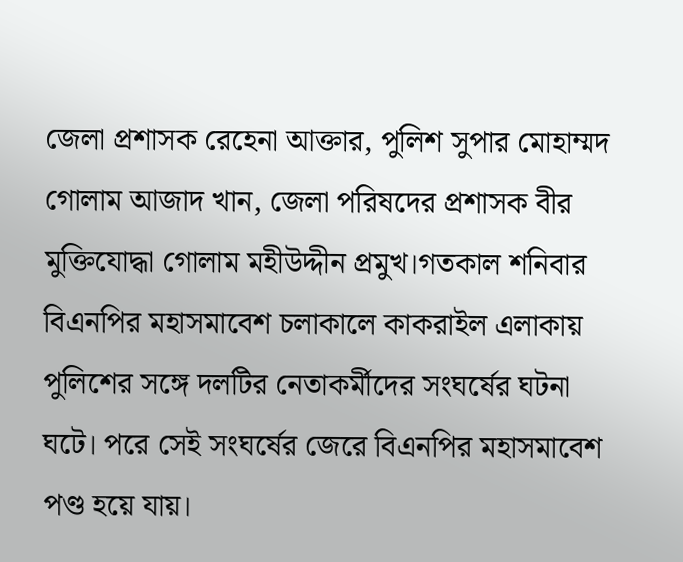জেলা প্রশাসক রেহেনা আক্তার, পুলিশ সুপার মোহাম্মদ গোলাম আজাদ খান, জেলা পরিষদের প্রশাসক বীর মুক্তিযোদ্ধা গোলাম মহীউদ্দীন প্রমুখ।গতকাল শনিবার বিএনপির মহাসমাবেশ চলাকালে কাকরাইল এলাকায় পুলিশের সঙ্গে দলটির নেতাকর্মীদের সংঘর্ষের ঘটনা ঘটে। পরে সেই সংঘর্ষের জেরে বিএনপির মহাসমাবেশ পণ্ড হয়ে যায়।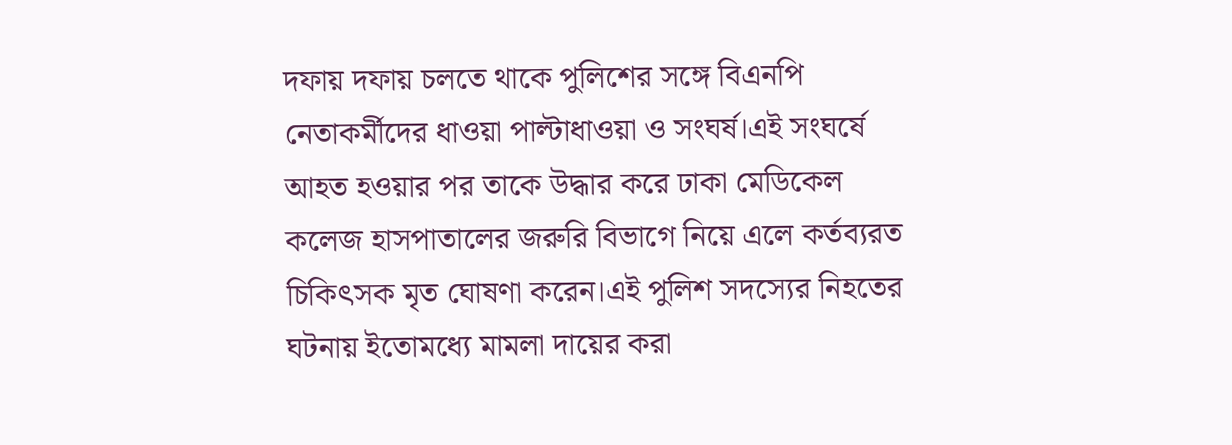দফায় দফায় চলতে থাকে পুলিশের সঙ্গে বিএনপি নেতাকর্মীদের ধাওয়া পাল্টাধাওয়া ও সংঘর্ষ।এই সংঘর্ষে আহত হওয়ার পর তাকে উদ্ধার করে ঢাকা মেডিকেল কলেজ হাসপাতালের জরুরি বিভাগে নিয়ে এলে কর্তব্যরত চিকিৎসক মৃত ঘোষণা করেন।এই পুলিশ সদস্যের নিহতের ঘটনায় ইতোমধ্যে মামলা দায়ের করা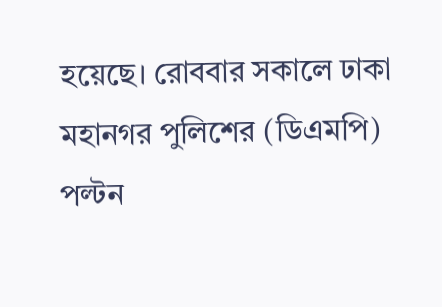হয়েছে। রোববার সকালে ঢাকা মহানগর পুলিশের (ডিএমপি) পল্টন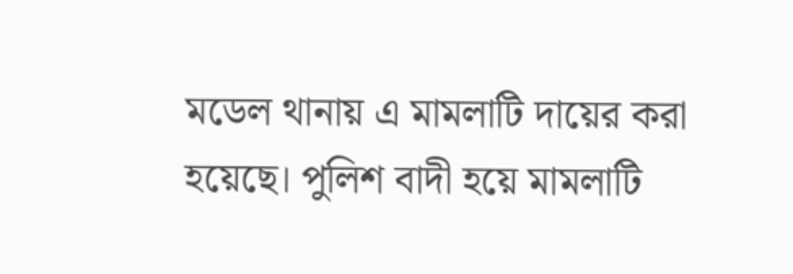মডেল থানায় এ মামলাটি দায়ের করা হয়েছে। পুলিশ বাদী হয়ে মামলাটি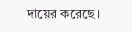দায়ের করেছে।